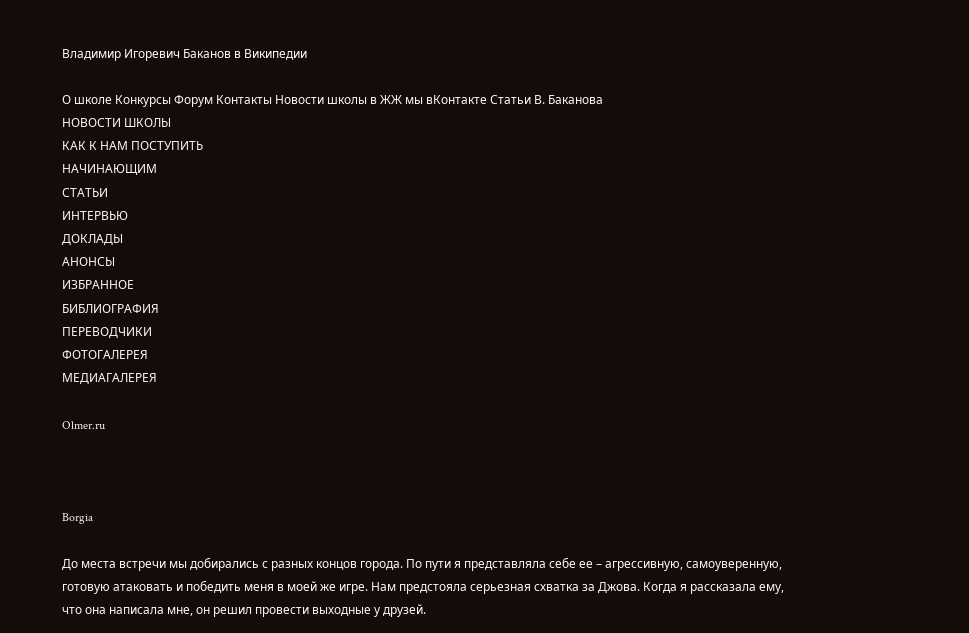Владимир Игоревич Баканов в Википедии

О школе Конкурсы Форум Контакты Новости школы в ЖЖ мы вКонтакте Статьи В. Баканова
НОВОСТИ ШКОЛЫ
КАК К НАМ ПОСТУПИТЬ
НАЧИНАЮЩИМ
СТАТЬИ
ИНТЕРВЬЮ
ДОКЛАДЫ
АНОНСЫ
ИЗБРАННОЕ
БИБЛИОГРАФИЯ
ПЕРЕВОДЧИКИ
ФОТОГАЛЕРЕЯ
МЕДИАГАЛЕРЕЯ

Olmer.ru



Borgia

До места встречи мы добирались с разных концов города. По пути я представляла себе ее – агрессивную, самоуверенную, готовую атаковать и победить меня в моей же игре. Нам предстояла серьезная схватка за Джова. Когда я рассказала ему, что она написала мне, он решил провести выходные у друзей.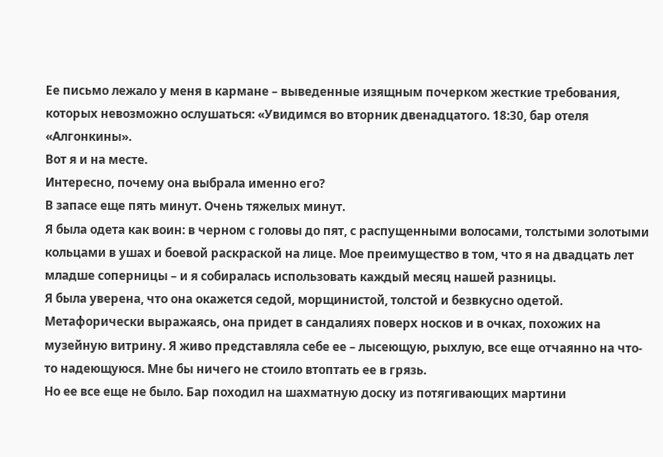Ее письмо лежало у меня в кармане – выведенные изящным почерком жесткие требования, которых невозможно ослушаться: «Увидимся во вторник двенадцатого. 18:30, бар отеля «Алгонкины».
Вот я и на месте.
Интересно, почему она выбрала именно его?
В запасе еще пять минут. Очень тяжелых минут.
Я была одета как воин: в черном с головы до пят, с распущенными волосами, толстыми золотыми кольцами в ушах и боевой раскраской на лице. Мое преимущество в том, что я на двадцать лет младше соперницы – и я собиралась использовать каждый месяц нашей разницы.
Я была уверена, что она окажется седой, морщинистой, толстой и безвкусно одетой. Метафорически выражаясь, она придет в сандалиях поверх носков и в очках, похожих на музейную витрину. Я живо представляла себе ее – лысеющую, рыхлую, все еще отчаянно на что-то надеющуюся. Мне бы ничего не стоило втоптать ее в грязь.
Но ее все еще не было. Бар походил на шахматную доску из потягивающих мартини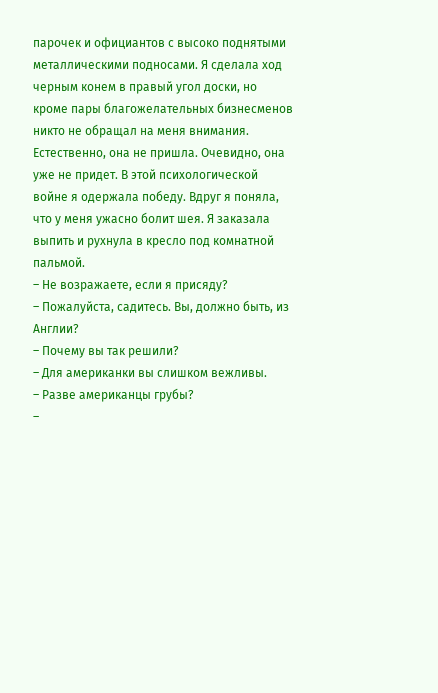парочек и официантов с высоко поднятыми металлическими подносами. Я сделала ход черным конем в правый угол доски, но кроме пары благожелательных бизнесменов никто не обращал на меня внимания.
Естественно, она не пришла. Очевидно, она уже не придет. В этой психологической войне я одержала победу. Вдруг я поняла, что у меня ужасно болит шея. Я заказала выпить и рухнула в кресло под комнатной пальмой.
– Не возражаете, если я присяду?
– Пожалуйста, садитесь. Вы, должно быть, из Англии?
– Почему вы так решили?
– Для американки вы слишком вежливы.
– Разве американцы грубы?
–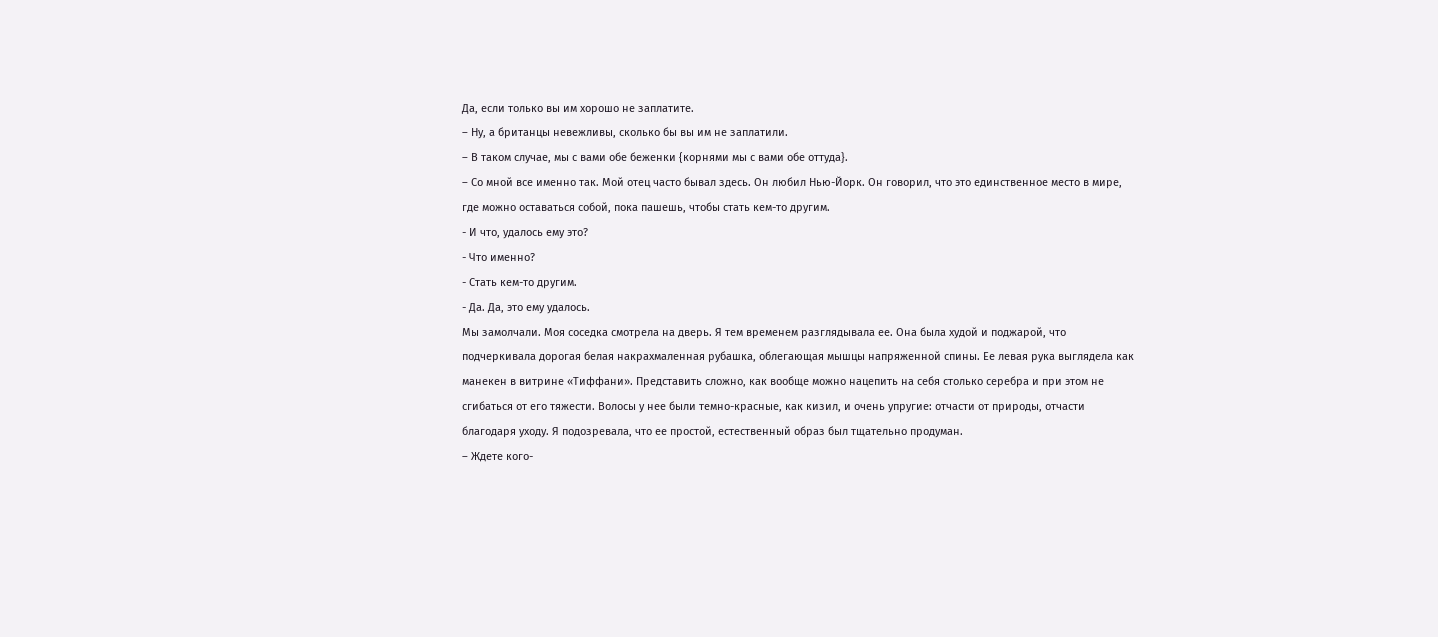Да, если только вы им хорошо не заплатите.
– Ну, а британцы невежливы, сколько бы вы им не заплатили.
– В таком случае, мы с вами обе беженки {корнями мы с вами обе оттуда}.
– Со мной все именно так. Мой отец часто бывал здесь. Он любил Нью-Йорк. Он говорил, что это единственное место в мире, где можно оставаться собой, пока пашешь, чтобы стать кем-то другим.
- И что, удалось ему это?
- Что именно?
- Стать кем-то другим.
- Да. Да, это ему удалось.
Мы замолчали. Моя соседка смотрела на дверь. Я тем временем разглядывала ее. Она была худой и поджарой, что подчеркивала дорогая белая накрахмаленная рубашка, облегающая мышцы напряженной спины. Ее левая рука выглядела как манекен в витрине «Тиффани». Представить сложно, как вообще можно нацепить на себя столько серебра и при этом не сгибаться от его тяжести. Волосы у нее были темно-красные, как кизил, и очень упругие: отчасти от природы, отчасти благодаря уходу. Я подозревала, что ее простой, естественный образ был тщательно продуман.
– Ждете кого-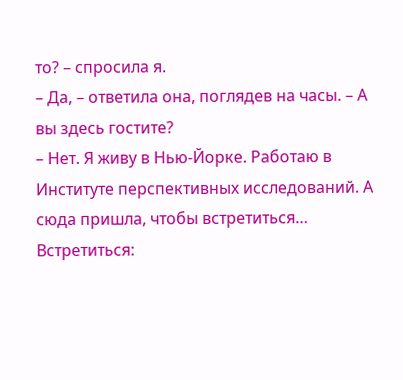то? – спросила я.
– Да, – ответила она, поглядев на часы. – А вы здесь гостите?
– Нет. Я живу в Нью-Йорке. Работаю в Институте перспективных исследований. А сюда пришла, чтобы встретиться…
Встретиться: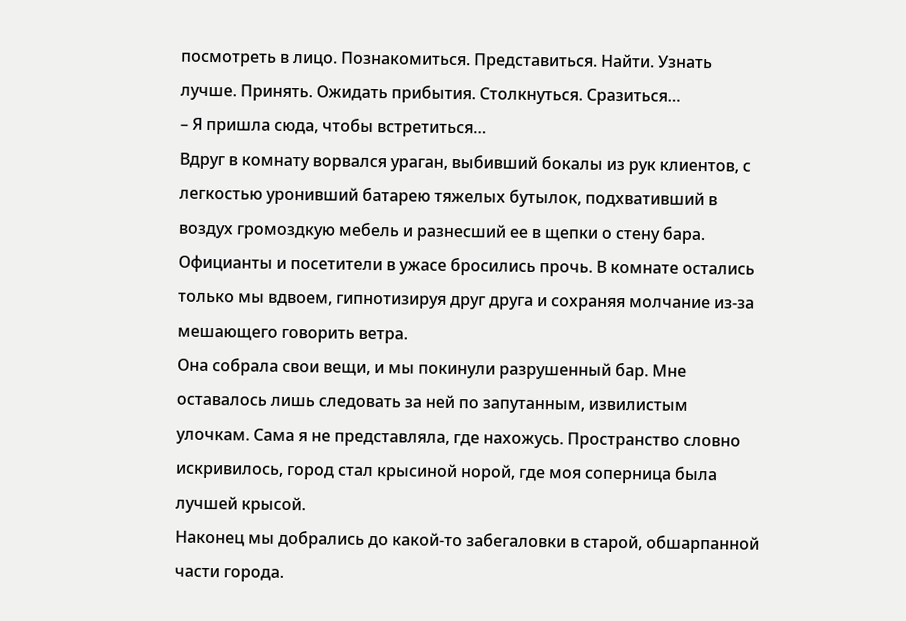посмотреть в лицо. Познакомиться. Представиться. Найти. Узнать лучше. Принять. Ожидать прибытия. Столкнуться. Сразиться…
– Я пришла сюда, чтобы встретиться…
Вдруг в комнату ворвался ураган, выбивший бокалы из рук клиентов, с легкостью уронивший батарею тяжелых бутылок, подхвативший в воздух громоздкую мебель и разнесший ее в щепки о стену бара. Официанты и посетители в ужасе бросились прочь. В комнате остались только мы вдвоем, гипнотизируя друг друга и сохраняя молчание из-за мешающего говорить ветра.
Она собрала свои вещи, и мы покинули разрушенный бар. Мне оставалось лишь следовать за ней по запутанным, извилистым улочкам. Сама я не представляла, где нахожусь. Пространство словно искривилось, город стал крысиной норой, где моя соперница была лучшей крысой.
Наконец мы добрались до какой-то забегаловки в старой, обшарпанной части города.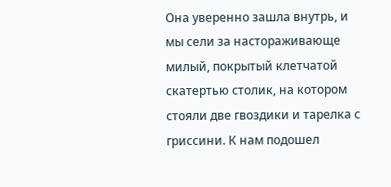Она уверенно зашла внутрь, и мы сели за настораживающе милый, покрытый клетчатой скатертью столик, на котором стояли две гвоздики и тарелка с гриссини. К нам подошел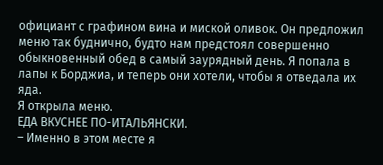официант с графином вина и миской оливок. Он предложил меню так буднично, будто нам предстоял совершенно обыкновенный обед в самый заурядный день. Я попала в лапы к Борджиа, и теперь они хотели, чтобы я отведала их яда.
Я открыла меню.
ЕДА ВКУСНЕЕ ПО-ИТАЛЬЯНСКИ.
– Именно в этом месте я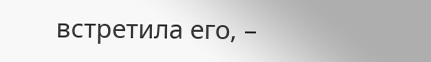встретила его, –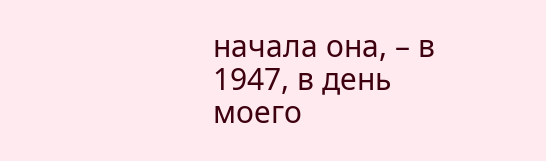начала она, – в 1947, в день моего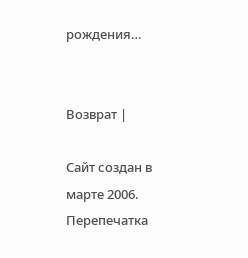рождения…


Возврат |

Сайт создан в марте 2006. Перепечатка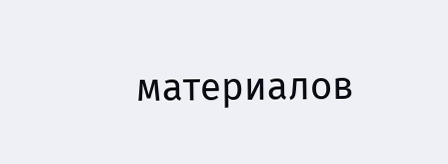материалов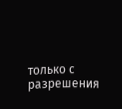только с разрешения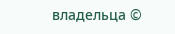владельца ©